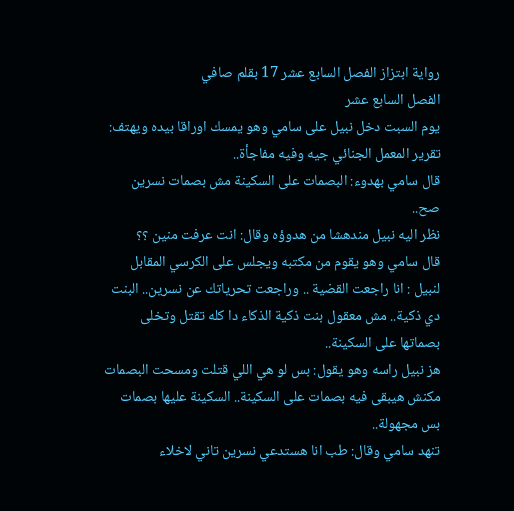رواية ابتزاز الفصل السابع عشر 17 بقلم صافي
الفصل السابع عشر
يوم السبت دخل نبيل على سامي وهو يمسك اوراقا بيده ويهتف: تقرير المعمل الجنائي جيه وفيه مفاجأة..
قال سامي بهدوء: البصمات على السكينة مش بصمات نسرين صح..
نظر اليه نبيل مندهشا من هدوؤه وقال: انت عرفت منين ؟؟
قال سامي وهو يقوم من مكتبه ويجلس على الكرسي المقابل لنبيل : انا راجعت القضية .. وراجعت تحرياتك عن نسرين.. البنت دي ذكية.. مش معقول بنت ذكية الذكاء دا كله تقتل وتخلى بصماتها على السكينة..
هز نبيل راسه وهو يقول: بس لو هي اللي قتلت ومسحت البصمات مكنش هيبقى فيه بصمات على السكينة.. السكينة عليها بصمات بس مجهولة..
تنهد سامي وقال: طب انا هستدعي نسرين تاني لاخلاء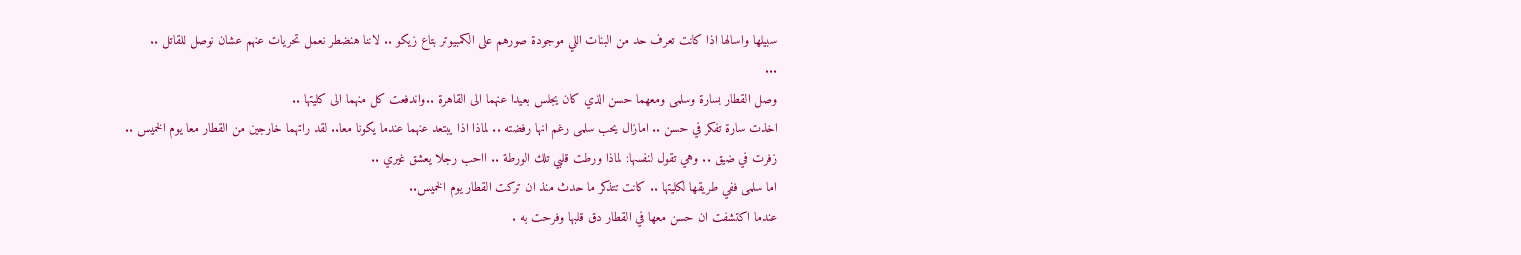سبيلها واسالها اذا كانت تعرف حد من البنات اللي موجودة صورهم على الكمبيوتر بتاع زيكو .. لاننا هنضطر نعمل تحريات عنهم عشان نوصل للقاتل ..
...
وصل القطار بسارة وسلمى ومعهما حسن الذي كان يجلس بعيدا عنهما الى القاهرة ..واندفعت كل منهما الى كليتها ..
اخذت سارة تفكر في حسن .. امازال يحب سلمى رغم انها رفضته .. لماذا اذا يبتعد عنهما عندما يكونا معا.. لقد راتهما خارجين من القطار معا يوم الخميس ..
زفرت في ضيق .. وهي تقول لنفسها: لماذا ورطت قلبي تلك الورطة .. ااحب رجلا يعشق غيري ..
اما سلمى ففي طريقها لكليتها .. كانت تتذكر ما حدث منذ ان تركت القطار يوم الخميس..
عندما اكتشفت ان حسن معها في القطار دق قلبها وفرحت به .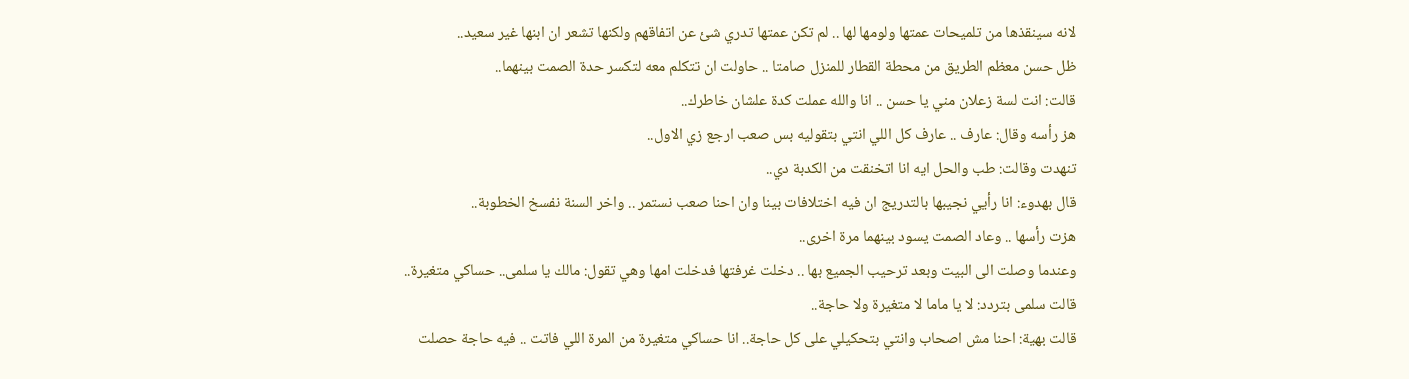لانه سينقذها من تلميحات عمتها ولومها لها .. لم تكن عمتها تدري شئ عن اتفاقهم ولكنها تشعر ان ابنها غير سعيد..
ظل حسن معظم الطريق من محطة القطار للمنزل صامتا .. حاولت ان تتكلم معه لتكسر حدة الصمت بينهما..
قالت: انت لسة زعلان مني يا حسن .. انا والله عملت كدة علشان خاطرك..
هز رأسه وقال: عارف .. عارف كل اللي انتي بتقوليه بس صعب ارجع زي الاول..
تنهدت وقالت: طب والحل ايه انا اتخنقت من الكدبة دي..
قال بهدوء: انا رأيي نجيبها بالتدريج ان فيه اختلافات بينا وان احنا صعب نستمر .. واخر السنة نفسخ الخطوبة..
هزت رأسها .. وعاد الصمت يسود بينهما مرة اخرى..
وعندما وصلت الى البيت وبعد ترحيب الجميع بها .. دخلت غرفتها فدخلت امها وهي تقول: مالك يا سلمى.. حساكي متغيرة..
قالت سلمى بتردد: لا يا ماما لا متغيرة ولا حاجة..
قالت بهية: احنا مش اصحاب وانتي بتحكيلي على كل حاجة.. انا حساكي متغيرة من المرة اللي فاتت .. فيه حاجة حصلت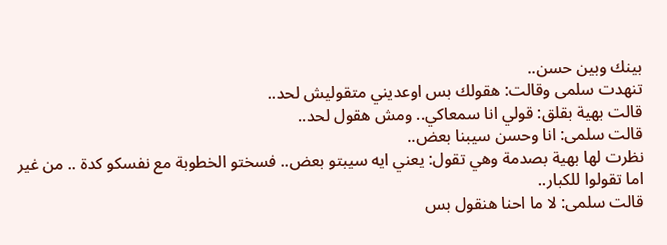بينك وبين حسن..
تنهدت سلمى وقالت: هقولك بس اوعديني متقوليش لحد..
قالت بهية بقلق: قولي انا سمعاكي.. ومش هقول لحد..
قالت سلمى: انا وحسن سيبنا بعض..
نظرت لها بهية بصدمة وهي تقول: يعني ايه سيبتو بعض.. فسختو الخطوبة مع نفسكو كدة .. من غير اما تقولوا للكبار..
قالت سلمى: لا ما احنا هنقول بس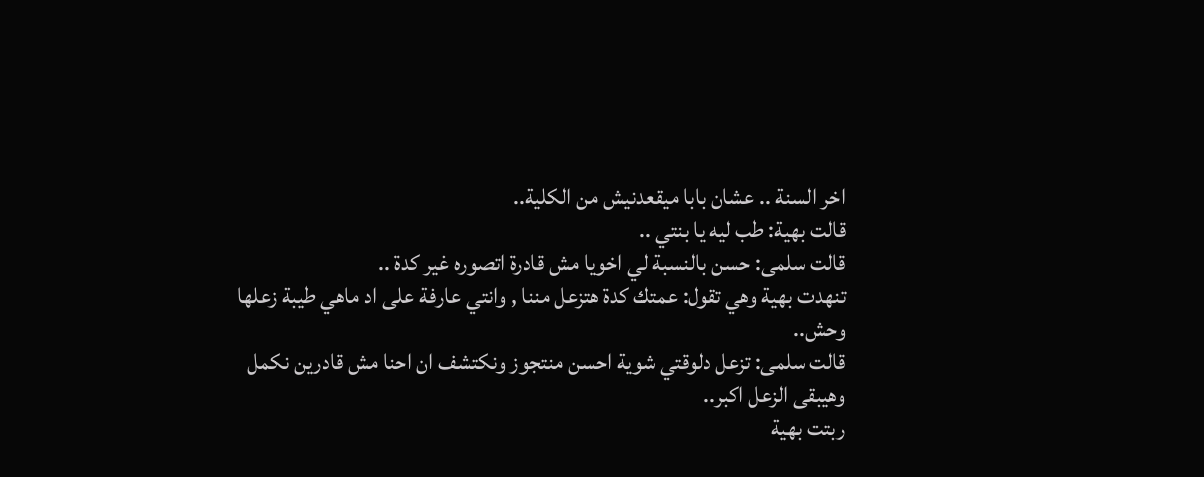اخر السنة .. عشان بابا ميقعدنيش من الكلية..
قالت بهية: طب ليه يا بنتي ..
قالت سلمى: حسن بالنسبة لي اخويا مش قادرة اتصوره غير كدة ..
تنهدت بهية وهي تقول: عمتك كدة هتزعل مننا , وانتي عارفة على اد ماهي طيبة زعلها وحش..
قالت سلمى: تزعل دلوقتي شوية احسن منتجوز ونكتشف ان احنا مش قادرين نكمل وهيبقى الزعل اكبر..
ربتت بهية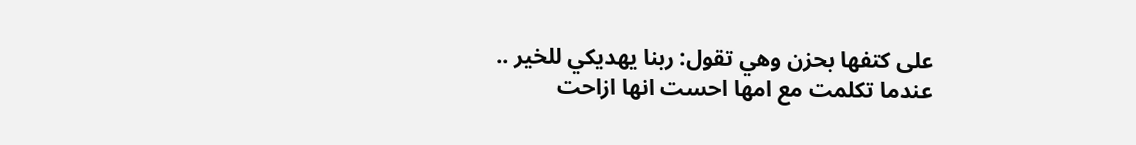على كتفها بحزن وهي تقول: ربنا يهديكي للخير ..
عندما تكلمت مع امها احست انها ازاحت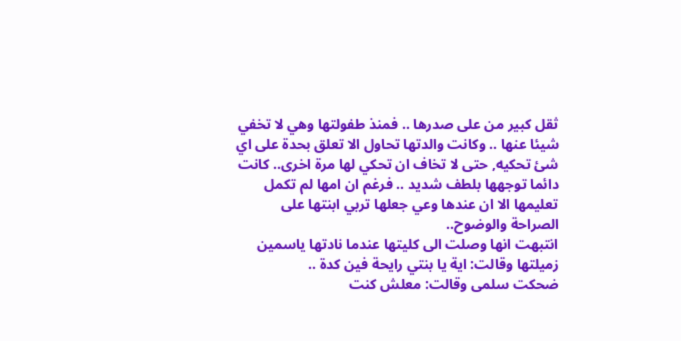ثقل كبير من على صدرها .. فمنذ طفولتها وهي لا تخفي شيئا عنها .. وكانت والدتها تحاول الا تعلق بحدة على اي شئ تحكيه, حتى لا تخاف ان تحكي لها مرة اخرى.. كانت دائما توجهها بلطف شديد .. فرغم ان امها لم تكمل تعليمها الا ان عندها وعي جعلها تربي ابنتها على الصراحة والوضوح..
انتبهت انها وصلت الى كليتها عندما نادتها ياسمين زميلتها وقالت: اية يا بنتي رايحة فين كدة ..
ضحكت سلمى وقالت: معلش كنت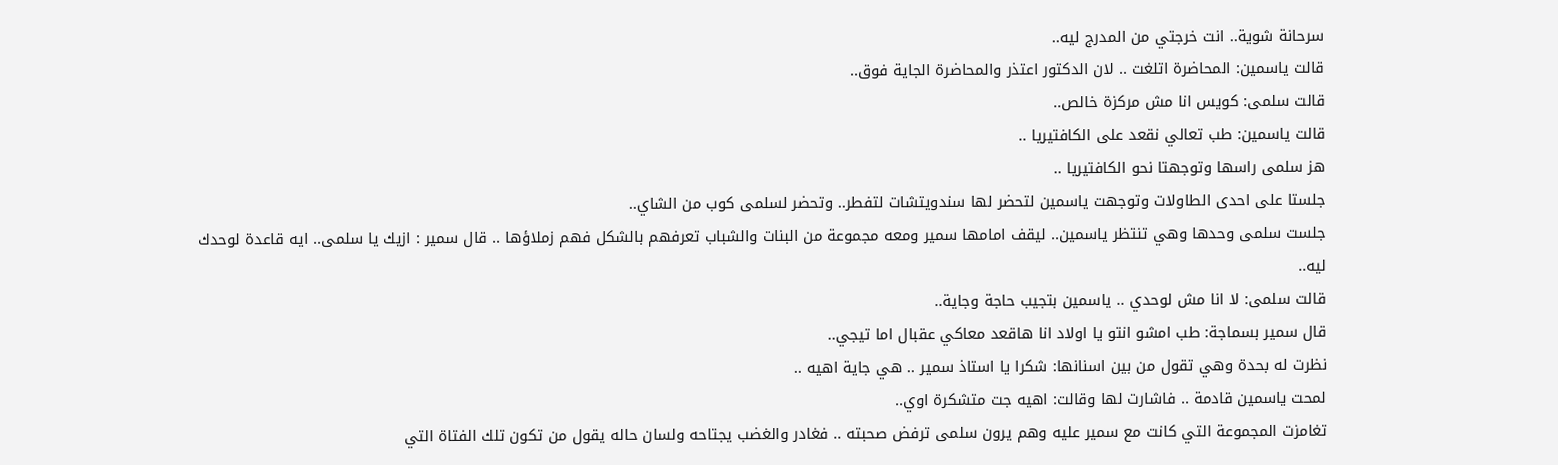سرحانة شوية.. انت خرجتي من المدرج ليه..
قالت ياسمين: المحاضرة اتلغت .. لان الدكتور اعتذر والمحاضرة الجاية فوق..
قالت سلمى: كويس انا مش مركزة خالص..
قالت ياسمين: طب تعالي نقعد على الكافتيريا ..
هز سلمى راسها وتوجهتا نحو الكافتيريا ..
جلستا على احدى الطاولات وتوجهت ياسمين لتحضر لها سندويتشات لتفطر.. وتحضر لسلمى كوب من الشاي..
جلست سلمى وحدها وهي تنتظر ياسمين.. ليقف امامها سمير ومعه مجموعة من البنات والشباب تعرفهم بالشكل فهم زملاؤها .. قال سمير : ازيك يا سلمى.. ايه قاعدة لوحدك ليه..
قالت سلمى: لا انا مش لوحدي .. ياسمين بتجيب حاجة وجاية..
قال سمير بسماجة: طب امشو انتو يا اولاد انا هاقعد معاكي عقبال اما تيجي..
نظرت له بحدة وهي تقول من بين اسنانها: شكرا يا استاذ سمير .. هي جاية اهيه ..
لمحت ياسمين قادمة .. فاشارت لها وقالت: اهيه جت متشكرة اوي..
تغامزت المجموعة التي كانت مع سمير عليه وهم يرون سلمى ترفض صحبته .. فغادر والغضب يجتاحه ولسان حاله يقول من تكون تلك الفتاة التي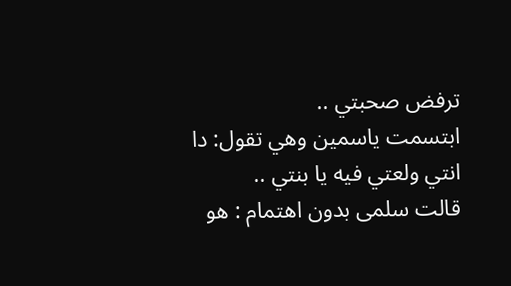ترفض صحبتي ..
ابتسمت ياسمين وهي تقول: دا انتي ولعتي فيه يا بنتي ..
قالت سلمى بدون اهتمام : هو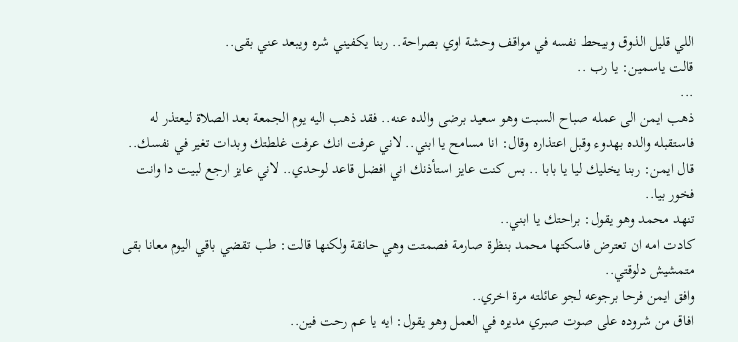اللي قليل الذوق وبيحط نفسه في مواقف وحشة اوي بصراحة.. ربنا يكفيني شره ويبعد عني بقى..
قالت ياسمين: يا رب ..
...
ذهب ايمن الى عمله صباح السبت وهو سعيد برضى والده عنه.. فقد ذهب اليه يوم الجمعة بعد الصلاة ليعتذر له فاستقبله والده بهدوء وقبل اعتذاره وقال: انا مسامح يا ابني.. لاني عرفت انك عرفت غلطتك وبدات تغير في نفسك..
قال ايمن: ربنا يخليك ليا يا بابا .. بس كنت عايز استأذنك اني افضل قاعد لوحدي.. لاني عايز ارجع لبيت دا وانت فخور بيا..
تنهد محمد وهو يقول: براحتك يا ابني..
كادت امه ان تعترض فاسكتها محمد بنظرة صارمة فصمتت وهي حانقة ولكنها قالت: طب تقضي باقي اليوم معانا بقى متمشيش دلوقتي..
وافق ايمن فرحا برجوعه لجو عائلته مرة اخري..
افاق من شروده على صوت صبري مديره في العمل وهو يقول: ايه يا عم رحت فين..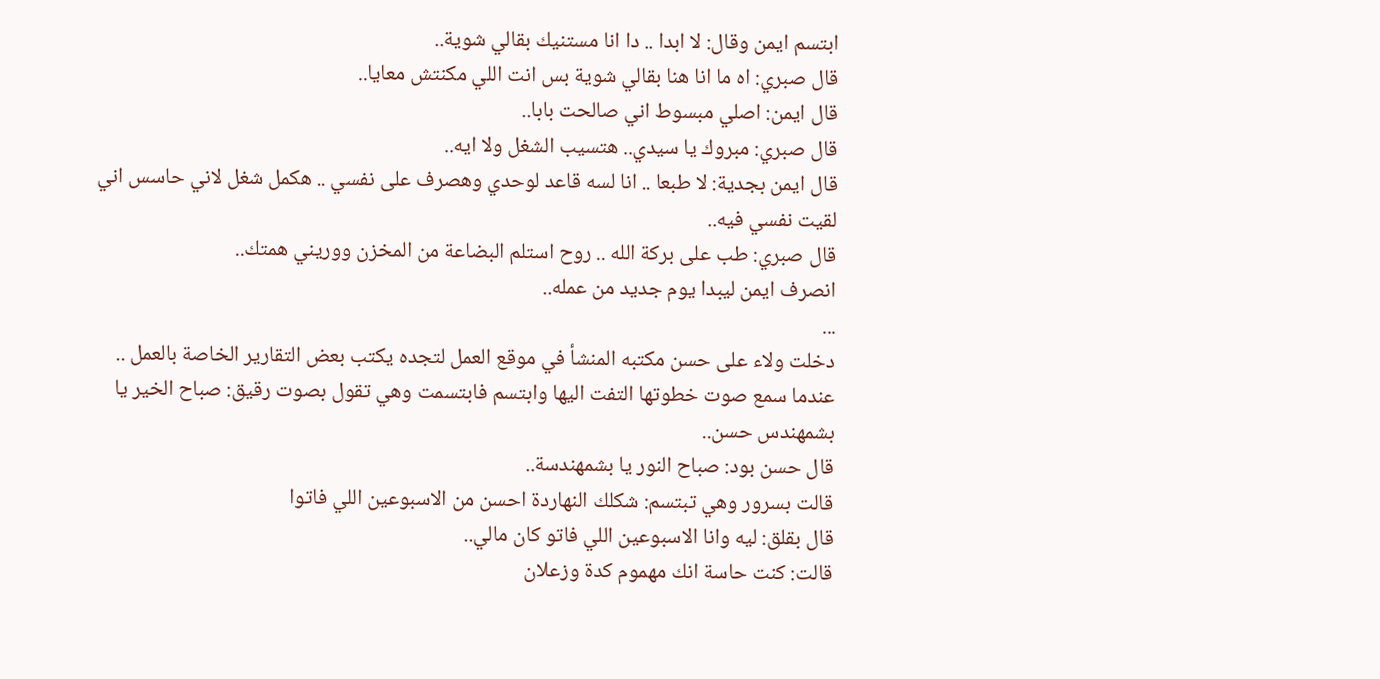ابتسم ايمن وقال: لا ابدا .. دا انا مستنيك بقالي شوية..
قال صبري: اه ما انا هنا بقالي شوية بس انت اللي مكنتش معايا..
قال ايمن: اصلي مبسوط اني صالحت بابا..
قال صبري: مبروك يا سيدي.. هتسيب الشغل ولا ايه..
قال ايمن بجدية: لا طبعا .. انا لسه قاعد لوحدي وهصرف على نفسي .. هكمل شغل لاني حاسس اني لقيت نفسي فيه..
قال صبري: طب على بركة الله .. روح استلم البضاعة من المخزن ووريني همتك..
انصرف ايمن ليبدا يوم جديد من عمله..
...
دخلت ولاء على حسن مكتبه المنشأ في موقع العمل لتجده يكتب بعض التقارير الخاصة بالعمل ..
عندما سمع صوت خطوتها التفت اليها وابتسم فابتسمت وهي تقول بصوت رقيق: صباح الخير يا بشمهندس حسن..
قال حسن بود: صباح النور يا بشمهندسة..
قالت بسرور وهي تبتسم: شكلك النهاردة احسن من الاسبوعين اللي فاتوا
قال بقلق: ليه وانا الاسبوعين اللي فاتو كان مالي..
قالت: كنت حاسة انك مهموم كدة وزعلان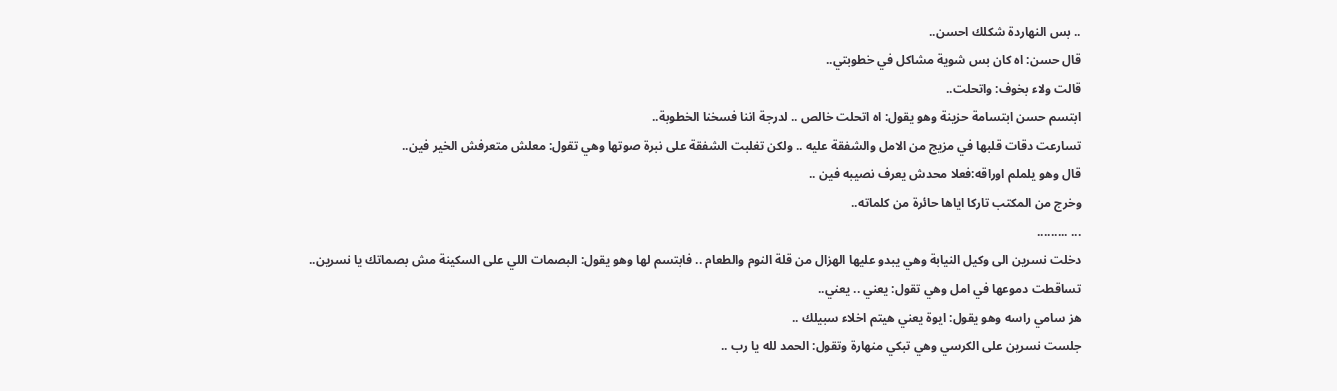.. بس النهاردة شكلك احسن..
قال حسن: اه كان بس شوية مشاكل في خطوبتي..
قالت ولاء بخوف: واتحلت..
ابتسم حسن ابتسامة حزينة وهو يقول: اه اتحلت خالص .. لدرجة اننا فسخنا الخطوبة..
تسارعت دقات قلبها في مزيج من الامل والشفقة عليه .. ولكن تغلبت الشفقة على نبرة صوتها وهي تقول: معلش متعرفش الخير فين..
قال وهو يلملم اوراقه:فعلا محدش يعرف نصيبه فين ..
وخرج من المكتب تاركا اياها حائرة من كلماته..
... .........
دخلت نسرين الى وكيل النيابة وهي يبدو عليها الهزال من قلة النوم والطعام .. فابتسم لها وهو يقول: البصمات اللي على السكينة مش بصماتك يا نسرين..
تساقطت دموعها في امل وهي تقول: يعني .. يعني..
هز سامي راسه وهو يقول: ايوة يعني هيتم اخلاء سبيلك ..
جلست نسرين على الكرسي وهي تبكي منهارة وتقول: الحمد لله يا رب ..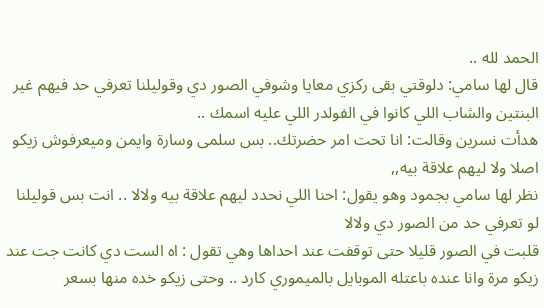الحمد لله ..
قال لها سامي: دلوقتي بقى ركزي معايا وشوفي الصور دي وقوليلنا تعرفي حد فيهم غير البنتين والشاب اللي كانوا في الفولدر اللي عليه اسمك ..
هدأت نسرين وقالت: انا تحت امر حضرتك.. بس سلمى وسارة وايمن وميعرفوش زيكو اصلا ولا ليهم علاقة بيه,,
نظر لها سامي بجمود وهو يقول: احنا اللي نحدد ليهم علاقة بيه ولالا .. انت بس قوليلنا لو تعرفي حد من الصور دي ولالا
قلبت في الصور قليلا حتى توقفت عند احداها وهي تقول : اه الست دي كانت جت عند زيكو مرة وانا عنده باعتله الموبايل بالميموري كارد .. وحتى زيكو خده منها بسعر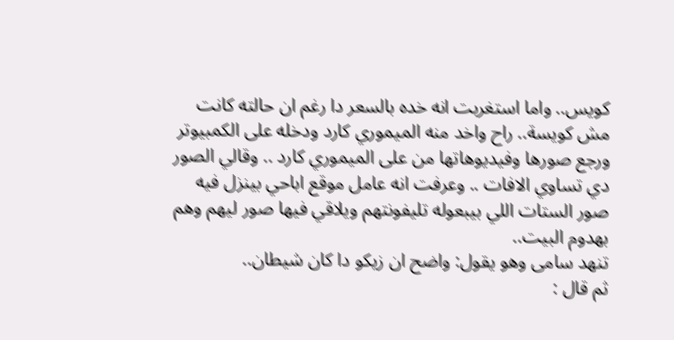كويس.. واما استغربت انه خده بالسعر دا رغم ان حالته كانت مش كويسة.. راح واخد منه الميموري كارد ودخله على الكمبيوتر ورجع صورها وفيديوهاتها من على الميموري كارد .. وقالي الصور دي تساوي الافات .. وعرفت انه عامل موقع اباحي بينزل فيه صور الستات اللي بيبعوله تليفونتهم ويلاقي فيها صور ليهم وهم بهدوم البيت..
تنهد سامى وهو يقول: واضح ان زيكو دا كان شيطان..
ثم قال :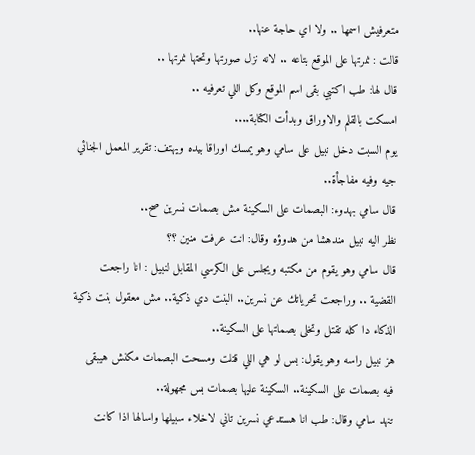متعرفيش اسمها .. ولا اي حاجة عنها..
قالت : نمرتها على الموقع بتاعه .. لانه نزل صورتها وتحتها نمرتها ..
قال لها: طب اكتبي بقى اسم الموقع وكل اللي تعرفيه ..
امسكت بالقلم والاوراق وبدأت الكتابة....
يوم السبت دخل نبيل على سامي وهو يمسك اوراقا بيده ويهتف: تقرير المعمل الجنائي جيه وفيه مفاجأة..
قال سامي بهدوء: البصمات على السكينة مش بصمات نسرين صح..
نظر اليه نبيل مندهشا من هدوؤه وقال: انت عرفت منين ؟؟
قال سامي وهو يقوم من مكتبه ويجلس على الكرسي المقابل لنبيل : انا راجعت القضية .. وراجعت تحرياتك عن نسرين.. البنت دي ذكية.. مش معقول بنت ذكية الذكاء دا كله تقتل وتخلى بصماتها على السكينة..
هز نبيل راسه وهو يقول: بس لو هي اللي قتلت ومسحت البصمات مكنش هيبقى فيه بصمات على السكينة.. السكينة عليها بصمات بس مجهولة..
تنهد سامي وقال: طب انا هستدعي نسرين تاني لاخلاء سبيلها واسالها اذا كانت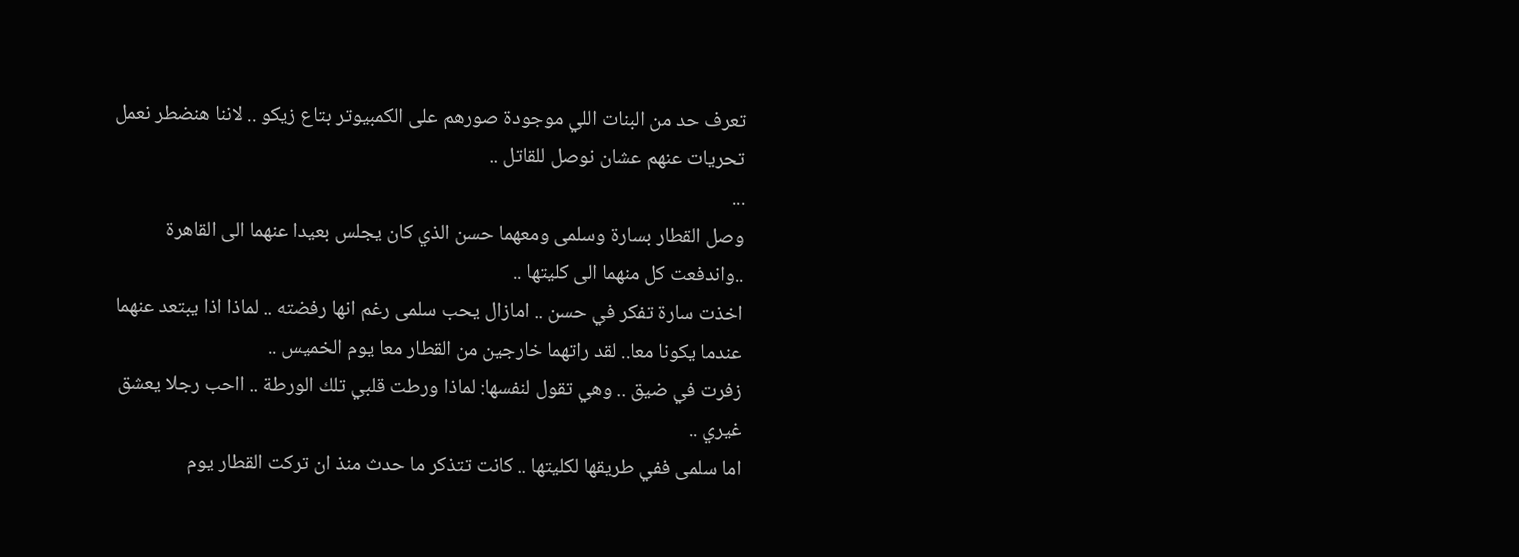تعرف حد من البنات اللي موجودة صورهم على الكمبيوتر بتاع زيكو .. لاننا هنضطر نعمل تحريات عنهم عشان نوصل للقاتل ..
...
وصل القطار بسارة وسلمى ومعهما حسن الذي كان يجلس بعيدا عنهما الى القاهرة ..واندفعت كل منهما الى كليتها ..
اخذت سارة تفكر في حسن .. امازال يحب سلمى رغم انها رفضته .. لماذا اذا يبتعد عنهما عندما يكونا معا.. لقد راتهما خارجين من القطار معا يوم الخميس ..
زفرت في ضيق .. وهي تقول لنفسها: لماذا ورطت قلبي تلك الورطة .. ااحب رجلا يعشق غيري ..
اما سلمى ففي طريقها لكليتها .. كانت تتذكر ما حدث منذ ان تركت القطار يوم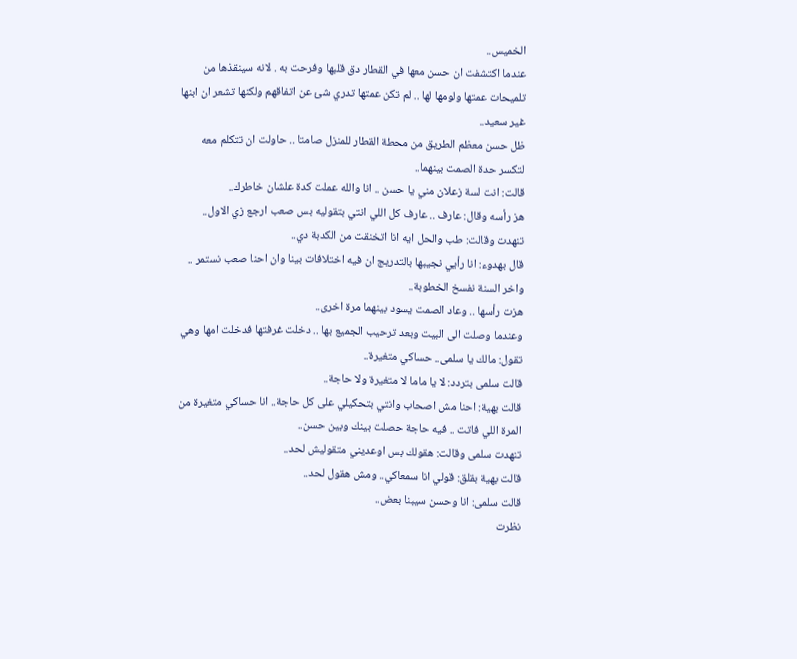الخميس..
عندما اكتشفت ان حسن معها في القطار دق قلبها وفرحت به . لانه سينقذها من تلميحات عمتها ولومها لها .. لم تكن عمتها تدري شئ عن اتفاقهم ولكنها تشعر ان ابنها غير سعيد..
ظل حسن معظم الطريق من محطة القطار للمنزل صامتا .. حاولت ان تتكلم معه لتكسر حدة الصمت بينهما..
قالت: انت لسة زعلان مني يا حسن .. انا والله عملت كدة علشان خاطرك..
هز رأسه وقال: عارف .. عارف كل اللي انتي بتقوليه بس صعب ارجع زي الاول..
تنهدت وقالت: طب والحل ايه انا اتخنقت من الكدبة دي..
قال بهدوء: انا رأيي نجيبها بالتدريج ان فيه اختلافات بينا وان احنا صعب نستمر .. واخر السنة نفسخ الخطوبة..
هزت رأسها .. وعاد الصمت يسود بينهما مرة اخرى..
وعندما وصلت الى البيت وبعد ترحيب الجميع بها .. دخلت غرفتها فدخلت امها وهي تقول: مالك يا سلمى.. حساكي متغيرة..
قالت سلمى بتردد: لا يا ماما لا متغيرة ولا حاجة..
قالت بهية: احنا مش اصحاب وانتي بتحكيلي على كل حاجة.. انا حساكي متغيرة من المرة اللي فاتت .. فيه حاجة حصلت بينك وبين حسن..
تنهدت سلمى وقالت: هقولك بس اوعديني متقوليش لحد..
قالت بهية بقلق: قولي انا سمعاكي.. ومش هقول لحد..
قالت سلمى: انا وحسن سيبنا بعض..
نظرت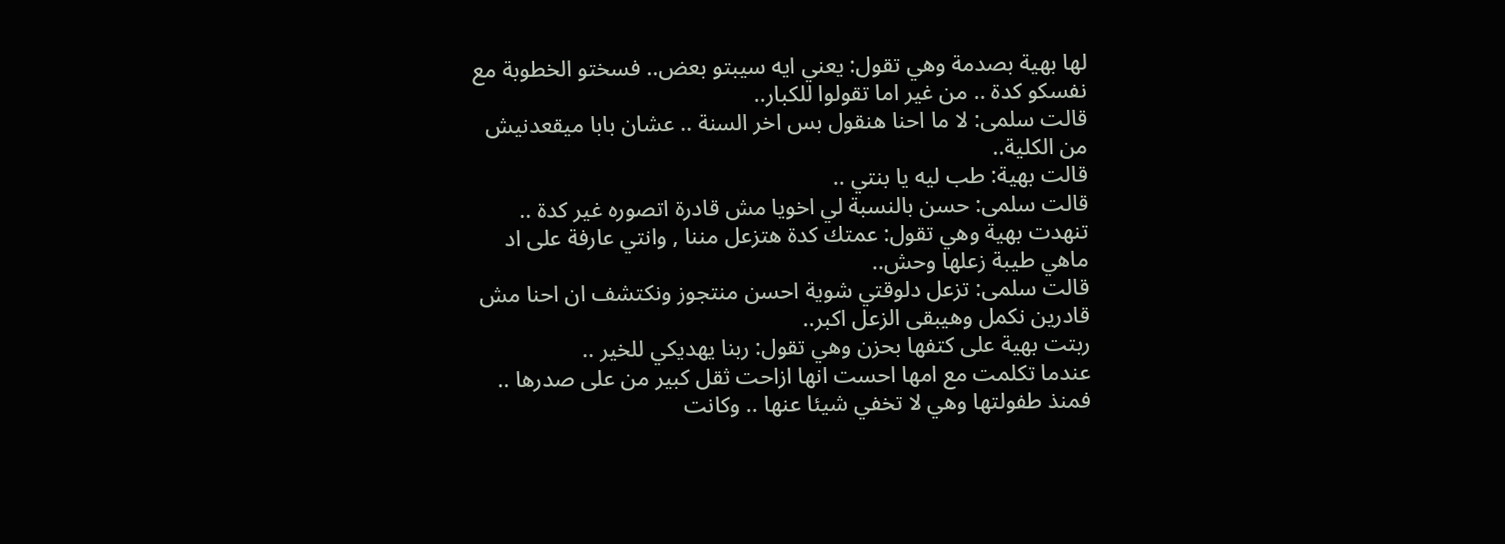لها بهية بصدمة وهي تقول: يعني ايه سيبتو بعض.. فسختو الخطوبة مع نفسكو كدة .. من غير اما تقولوا للكبار..
قالت سلمى: لا ما احنا هنقول بس اخر السنة .. عشان بابا ميقعدنيش من الكلية..
قالت بهية: طب ليه يا بنتي ..
قالت سلمى: حسن بالنسبة لي اخويا مش قادرة اتصوره غير كدة ..
تنهدت بهية وهي تقول: عمتك كدة هتزعل مننا , وانتي عارفة على اد ماهي طيبة زعلها وحش..
قالت سلمى: تزعل دلوقتي شوية احسن منتجوز ونكتشف ان احنا مش قادرين نكمل وهيبقى الزعل اكبر..
ربتت بهية على كتفها بحزن وهي تقول: ربنا يهديكي للخير ..
عندما تكلمت مع امها احست انها ازاحت ثقل كبير من على صدرها .. فمنذ طفولتها وهي لا تخفي شيئا عنها .. وكانت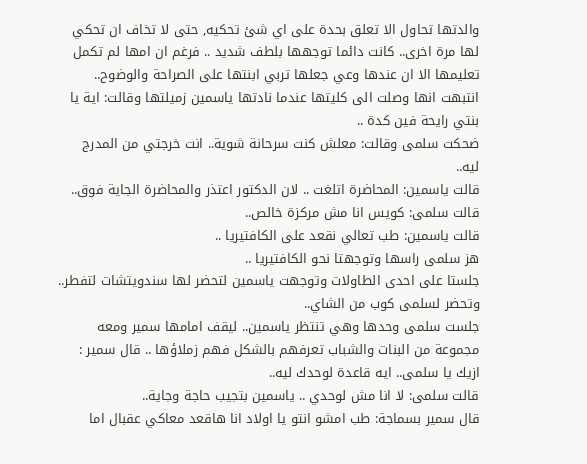والدتها تحاول الا تعلق بحدة على اي شئ تحكيه, حتى لا تخاف ان تحكي لها مرة اخرى.. كانت دائما توجهها بلطف شديد .. فرغم ان امها لم تكمل تعليمها الا ان عندها وعي جعلها تربي ابنتها على الصراحة والوضوح..
انتبهت انها وصلت الى كليتها عندما نادتها ياسمين زميلتها وقالت: اية يا بنتي رايحة فين كدة ..
ضحكت سلمى وقالت: معلش كنت سرحانة شوية.. انت خرجتي من المدرج ليه..
قالت ياسمين: المحاضرة اتلغت .. لان الدكتور اعتذر والمحاضرة الجاية فوق..
قالت سلمى: كويس انا مش مركزة خالص..
قالت ياسمين: طب تعالي نقعد على الكافتيريا ..
هز سلمى راسها وتوجهتا نحو الكافتيريا ..
جلستا على احدى الطاولات وتوجهت ياسمين لتحضر لها سندويتشات لتفطر.. وتحضر لسلمى كوب من الشاي..
جلست سلمى وحدها وهي تنتظر ياسمين.. ليقف امامها سمير ومعه مجموعة من البنات والشباب تعرفهم بالشكل فهم زملاؤها .. قال سمير : ازيك يا سلمى.. ايه قاعدة لوحدك ليه..
قالت سلمى: لا انا مش لوحدي .. ياسمين بتجيب حاجة وجاية..
قال سمير بسماجة: طب امشو انتو يا اولاد انا هاقعد معاكي عقبال اما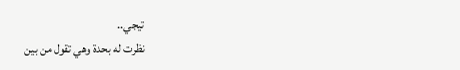تيجي..
نظرت له بحدة وهي تقول من بين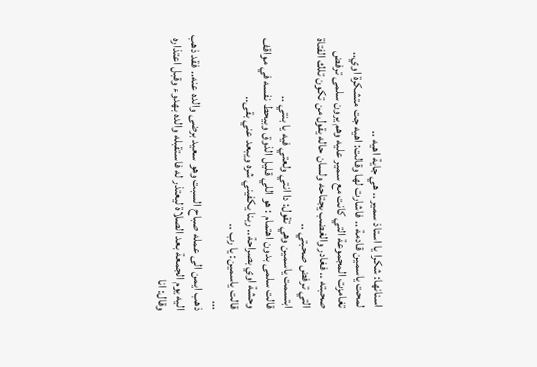اسنانها: شكرا يا استاذ سمير .. هي جاية اهيه ..
لمحت ياسمين قادمة .. فاشارت لها وقالت: اهيه جت متشكرة اوي..
تغامزت المجموعة التي كانت مع سمير عليه وهم يرون سلمى ترفض صحبته .. فغادر والغضب يجتاحه ولسان حاله يقول من تكون تلك الفتاة التي ترفض صحبتي ..
ابتسمت ياسمين وهي تقول: دا انتي ولعتي فيه يا بنتي ..
قالت سلمى بدون اهتمام : هو اللي قليل الذوق وبيحط نفسه في مواقف وحشة اوي بصراحة.. ربنا يكفيني شره ويبعد عني بقى..
قالت ياسمين: يا رب ..
...
ذهب ايمن الى عمله صباح السبت وهو سعيد برضى والده عنه.. فقد ذهب اليه يوم الجمعة بعد الصلاة ليعتذر له فاستقبله والده بهدوء وقبل اعتذاره وقال: انا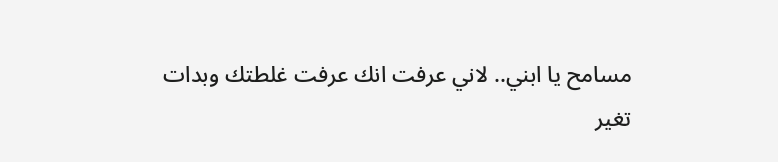مسامح يا ابني.. لاني عرفت انك عرفت غلطتك وبدات تغير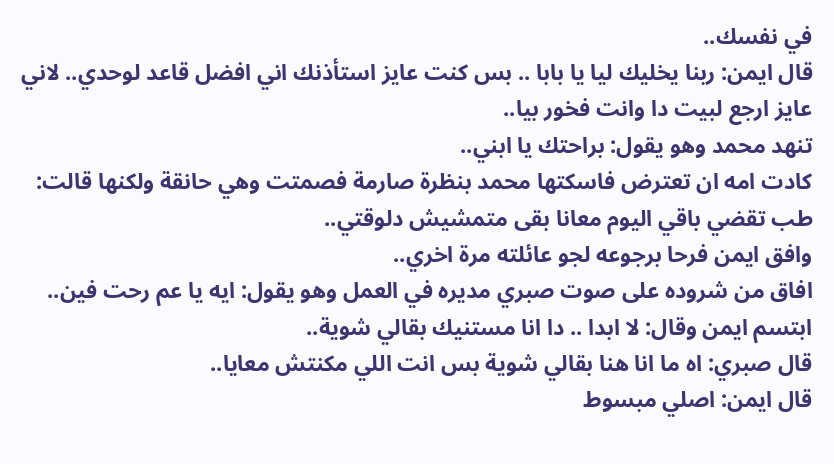في نفسك..
قال ايمن: ربنا يخليك ليا يا بابا .. بس كنت عايز استأذنك اني افضل قاعد لوحدي.. لاني عايز ارجع لبيت دا وانت فخور بيا..
تنهد محمد وهو يقول: براحتك يا ابني..
كادت امه ان تعترض فاسكتها محمد بنظرة صارمة فصمتت وهي حانقة ولكنها قالت: طب تقضي باقي اليوم معانا بقى متمشيش دلوقتي..
وافق ايمن فرحا برجوعه لجو عائلته مرة اخري..
افاق من شروده على صوت صبري مديره في العمل وهو يقول: ايه يا عم رحت فين..
ابتسم ايمن وقال: لا ابدا .. دا انا مستنيك بقالي شوية..
قال صبري: اه ما انا هنا بقالي شوية بس انت اللي مكنتش معايا..
قال ايمن: اصلي مبسوط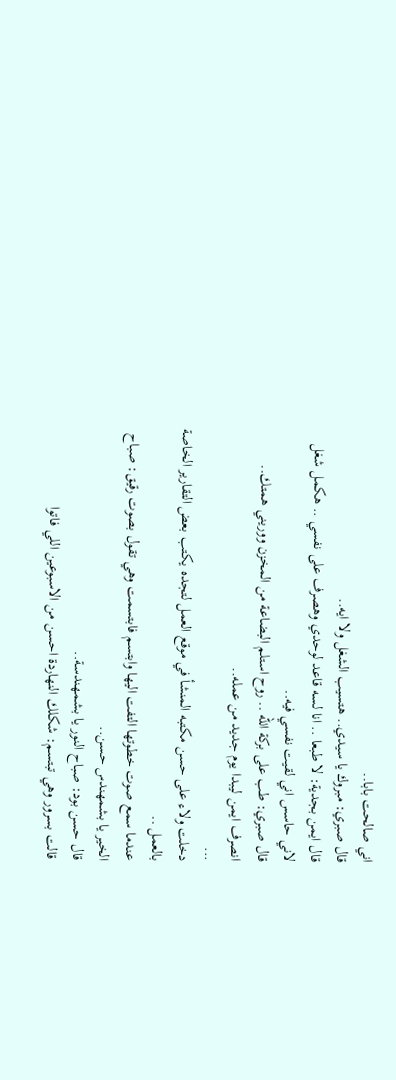اني صالحت بابا..
قال صبري: مبروك يا سيدي.. هتسيب الشغل ولا ايه..
قال ايمن بجدية: لا طبعا .. انا لسه قاعد لوحدي وهصرف على نفسي .. هكمل شغل لاني حاسس اني لقيت نفسي فيه..
قال صبري: طب على بركة الله .. روح استلم البضاعة من المخزن ووريني همتك..
انصرف ايمن ليبدا يوم جديد من عمله..
...
دخلت ولاء على حسن مكتبه المنشأ في موقع العمل لتجده يكتب بعض التقارير الخاصة بالعمل ..
عندما سمع صوت خطوتها التفت اليها وابتسم فابتسمت وهي تقول بصوت رقيق: صباح الخير يا بشمهندس حسن..
قال حسن بود: صباح النور يا بشمهندسة..
قالت بسرور وهي تبتسم: شكلك النهاردة احسن من الاسبوعين اللي فاتوا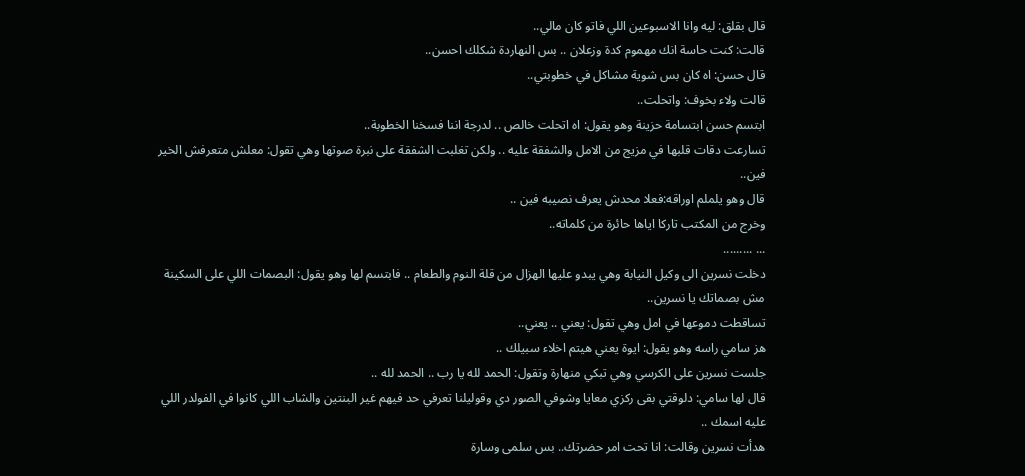قال بقلق: ليه وانا الاسبوعين اللي فاتو كان مالي..
قالت: كنت حاسة انك مهموم كدة وزعلان .. بس النهاردة شكلك احسن..
قال حسن: اه كان بس شوية مشاكل في خطوبتي..
قالت ولاء بخوف: واتحلت..
ابتسم حسن ابتسامة حزينة وهو يقول: اه اتحلت خالص .. لدرجة اننا فسخنا الخطوبة..
تسارعت دقات قلبها في مزيج من الامل والشفقة عليه .. ولكن تغلبت الشفقة على نبرة صوتها وهي تقول: معلش متعرفش الخير فين..
قال وهو يلملم اوراقه:فعلا محدش يعرف نصيبه فين ..
وخرج من المكتب تاركا اياها حائرة من كلماته..
... .........
دخلت نسرين الى وكيل النيابة وهي يبدو عليها الهزال من قلة النوم والطعام .. فابتسم لها وهو يقول: البصمات اللي على السكينة مش بصماتك يا نسرين..
تساقطت دموعها في امل وهي تقول: يعني .. يعني..
هز سامي راسه وهو يقول: ايوة يعني هيتم اخلاء سبيلك ..
جلست نسرين على الكرسي وهي تبكي منهارة وتقول: الحمد لله يا رب .. الحمد لله ..
قال لها سامي: دلوقتي بقى ركزي معايا وشوفي الصور دي وقوليلنا تعرفي حد فيهم غير البنتين والشاب اللي كانوا في الفولدر اللي عليه اسمك ..
هدأت نسرين وقالت: انا تحت امر حضرتك.. بس سلمى وسارة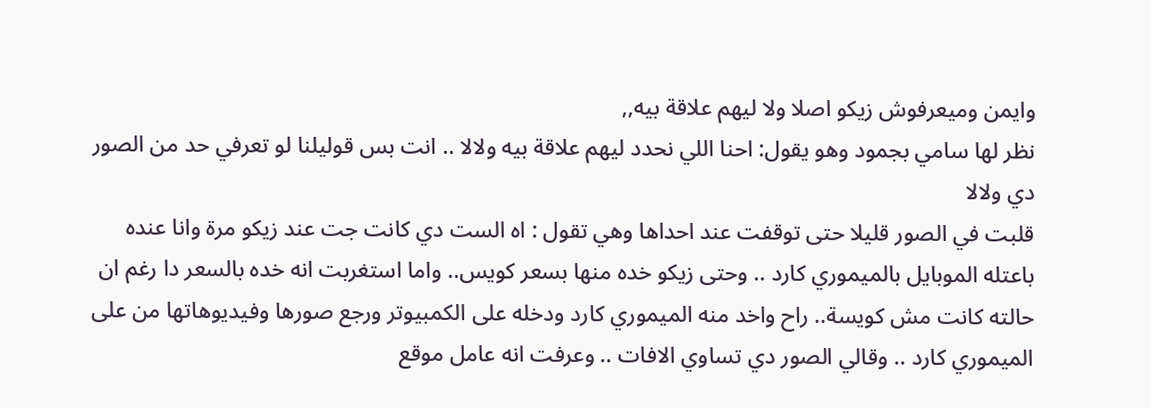وايمن وميعرفوش زيكو اصلا ولا ليهم علاقة بيه,,
نظر لها سامي بجمود وهو يقول: احنا اللي نحدد ليهم علاقة بيه ولالا .. انت بس قوليلنا لو تعرفي حد من الصور دي ولالا
قلبت في الصور قليلا حتى توقفت عند احداها وهي تقول : اه الست دي كانت جت عند زيكو مرة وانا عنده باعتله الموبايل بالميموري كارد .. وحتى زيكو خده منها بسعر كويس.. واما استغربت انه خده بالسعر دا رغم ان حالته كانت مش كويسة.. راح واخد منه الميموري كارد ودخله على الكمبيوتر ورجع صورها وفيديوهاتها من على الميموري كارد .. وقالي الصور دي تساوي الافات .. وعرفت انه عامل موقع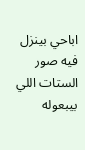اباحي بينزل فيه صور الستات اللي بيبعوله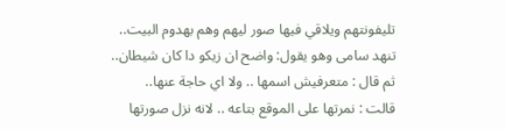تليفونتهم ويلاقي فيها صور ليهم وهم بهدوم البيت..
تنهد سامى وهو يقول: واضح ان زيكو دا كان شيطان..
ثم قال : متعرفيش اسمها .. ولا اي حاجة عنها..
قالت : نمرتها على الموقع بتاعه .. لانه نزل صورتها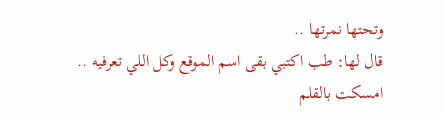وتحتها نمرتها ..
قال لها: طب اكتبي بقى اسم الموقع وكل اللي تعرفيه ..
امسكت بالقلم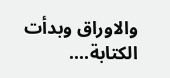والاوراق وبدأت الكتابة....